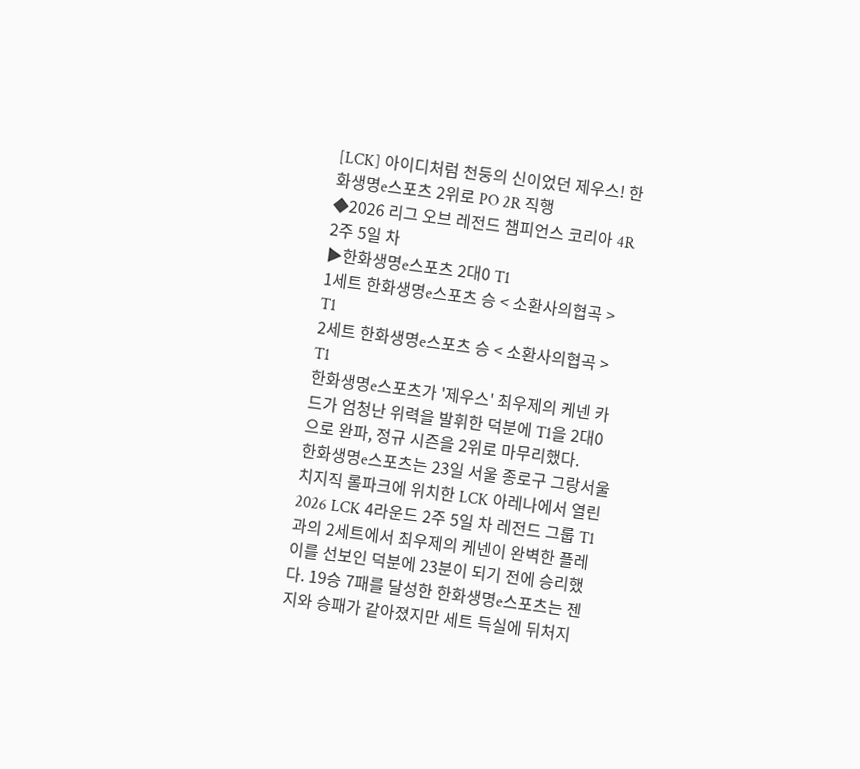[LCK] 아이디처럼 천둥의 신이었던 제우스! 한화생명e스포츠 2위로 PO 2R 직행
◆2026 리그 오브 레전드 챔피언스 코리아 4R 2주 5일 차
▶한화생명e스포츠 2대0 T1
1세트 한화생명e스포츠 승 < 소환사의협곡 > T1
2세트 한화생명e스포츠 승 < 소환사의협곡 > T1
한화생명e스포츠가 '제우스' 최우제의 케넨 카드가 엄청난 위력을 발휘한 덕분에 T1을 2대0으로 완파, 정규 시즌을 2위로 마무리했다.
한화생명e스포츠는 23일 서울 종로구 그랑서울 치지직 롤파크에 위치한 LCK 아레나에서 열린 2026 LCK 4라운드 2주 5일 차 레전드 그룹 T1과의 2세트에서 최우제의 케넨이 완벽한 플레이를 선보인 덕분에 23분이 되기 전에 승리했다. 19승 7패를 달성한 한화생명e스포츠는 젠지와 승패가 같아졌지만 세트 득실에 뒤처지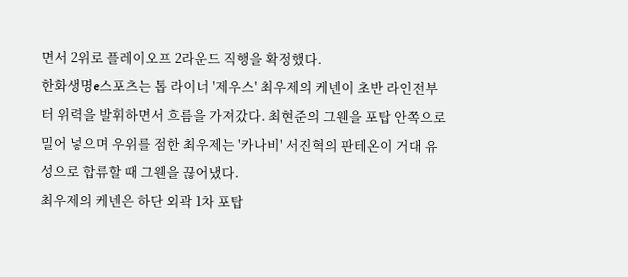면서 2위로 플레이오프 2라운드 직행을 확정했다.
한화생명e스포츠는 톱 라이너 '제우스' 최우제의 케넨이 초반 라인전부터 위력을 발휘하면서 흐름을 가져갔다. 최현준의 그웬을 포탑 안쪽으로 밀어 넣으며 우위를 점한 최우제는 '카나비' 서진혁의 판테온이 거대 유성으로 합류할 때 그웬을 끊어냈다.
최우제의 케넨은 하단 외곽 1차 포탑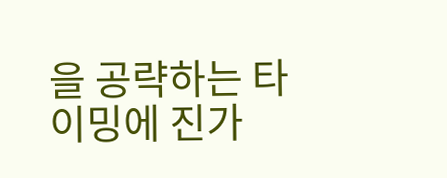을 공략하는 타이밍에 진가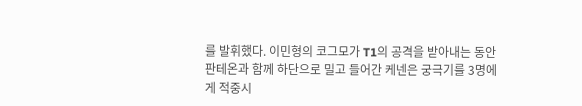를 발휘했다. 이민형의 코그모가 T1의 공격을 받아내는 동안 판테온과 함께 하단으로 밀고 들어간 케넨은 궁극기를 3명에게 적중시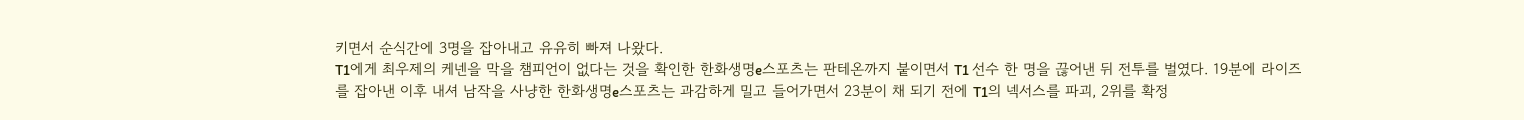키면서 순식간에 3명을 잡아내고 유유히 빠져 나왔다.
T1에게 최우제의 케넨을 막을 챔피언이 없다는 것을 확인한 한화생명e스포츠는 판테온까지 붙이면서 T1 선수 한 명을 끊어낸 뒤 전투를 벌였다. 19분에 라이즈를 잡아낸 이후 내셔 남작을 사냥한 한화생명e스포츠는 과감하게 밀고 들어가면서 23분이 채 되기 전에 T1의 넥서스를 파괴, 2위를 확정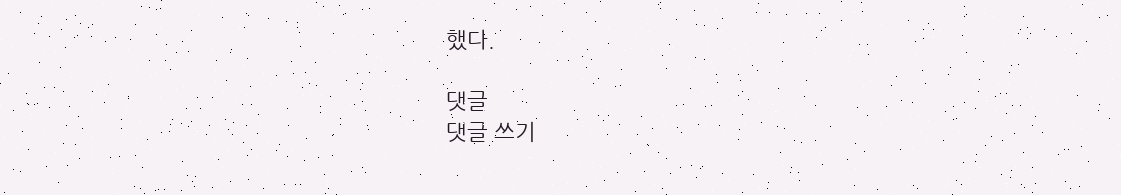했다.

댓글
댓글 쓰기